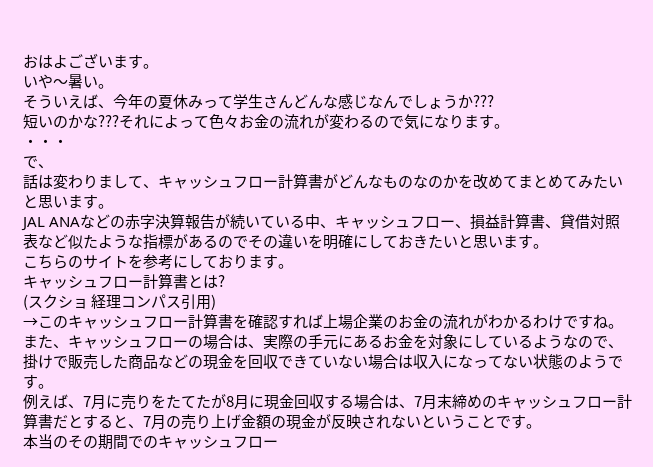おはよございます。
いや〜暑い。
そういえば、今年の夏休みって学生さんどんな感じなんでしょうか???
短いのかな???それによって色々お金の流れが変わるので気になります。
・・・
で、
話は変わりまして、キャッシュフロー計算書がどんなものなのかを改めてまとめてみたいと思います。
JAL ANAなどの赤字決算報告が続いている中、キャッシュフロー、損益計算書、貸借対照表など似たような指標があるのでその違いを明確にしておきたいと思います。
こちらのサイトを参考にしております。
キャッシュフロー計算書とは?
(スクショ 経理コンパス引用)
→このキャッシュフロー計算書を確認すれば上場企業のお金の流れがわかるわけですね。
また、キャッシュフローの場合は、実際の手元にあるお金を対象にしているようなので、掛けで販売した商品などの現金を回収できていない場合は収入になってない状態のようです。
例えば、7月に売りをたてたが8月に現金回収する場合は、7月末締めのキャッシュフロー計算書だとすると、7月の売り上げ金額の現金が反映されないということです。
本当のその期間でのキャッシュフロー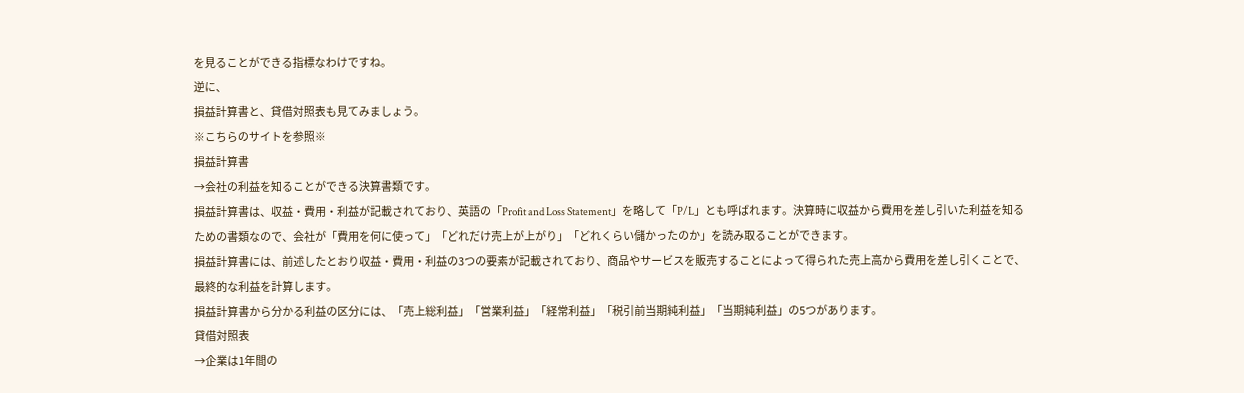を見ることができる指標なわけですね。
逆に、
損益計算書と、貸借対照表も見てみましょう。
※こちらのサイトを参照※
損益計算書
→会社の利益を知ることができる決算書類です。
損益計算書は、収益・費用・利益が記載されており、英語の「Profit and Loss Statement」を略して「P/L」とも呼ばれます。決算時に収益から費用を差し引いた利益を知るための書類なので、会社が「費用を何に使って」「どれだけ売上が上がり」「どれくらい儲かったのか」を読み取ることができます。
損益計算書には、前述したとおり収益・費用・利益の3つの要素が記載されており、商品やサービスを販売することによって得られた売上高から費用を差し引くことで、最終的な利益を計算します。
損益計算書から分かる利益の区分には、「売上総利益」「営業利益」「経常利益」「税引前当期純利益」「当期純利益」の5つがあります。
貸借対照表
→企業は1年間の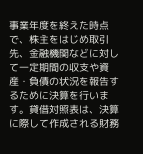事業年度を終えた時点で、株主をはじめ取引先、金融機関などに対して一定期間の収支や資産・負債の状況を報告するために決算を行います。貸借対照表は、決算に際して作成される財務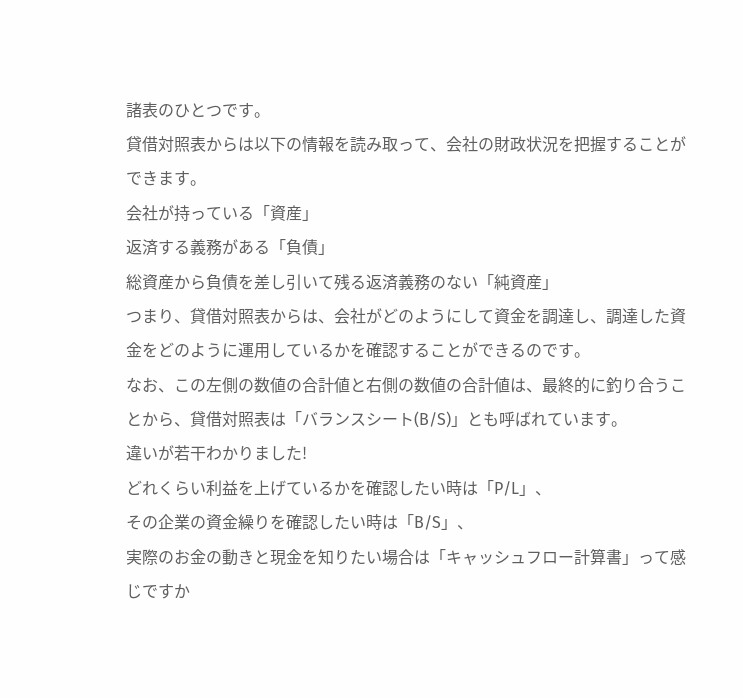諸表のひとつです。
貸借対照表からは以下の情報を読み取って、会社の財政状況を把握することができます。
会社が持っている「資産」
返済する義務がある「負債」
総資産から負債を差し引いて残る返済義務のない「純資産」
つまり、貸借対照表からは、会社がどのようにして資金を調達し、調達した資金をどのように運用しているかを確認することができるのです。
なお、この左側の数値の合計値と右側の数値の合計値は、最終的に釣り合うことから、貸借対照表は「バランスシート(B/S)」とも呼ばれています。
違いが若干わかりました!
どれくらい利益を上げているかを確認したい時は「P/L」、
その企業の資金繰りを確認したい時は「B/S」、
実際のお金の動きと現金を知りたい場合は「キャッシュフロー計算書」って感じですか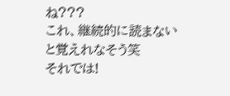ね???
これ、継続的に読まないと覚えれなそう笑
それでは!